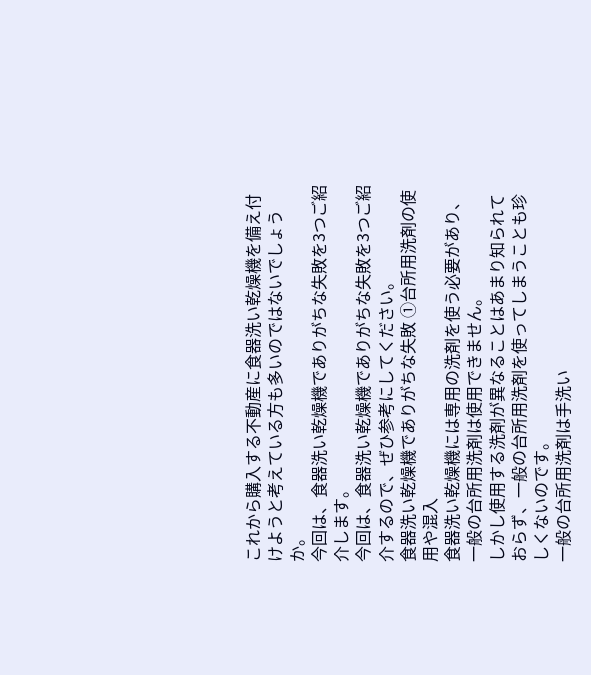これから購入する不動産に食器洗い乾燥機を備え付けようと考えている方も多いのではないでしょうか。
今回は、食器洗い乾燥機でありがちな失敗を3つご紹介します。
今回は、食器洗い乾燥機でありがちな失敗を3つご紹介するので、ぜひ参考にしてください。
食器洗い乾燥機でありがちな失敗 ①台所用洗剤の使用や混入
食器洗い乾燥機には専用の洗剤を使う必要があり、一般の台所用洗剤は使用できません。
しかし使用する洗剤が異なることはあまり知られておらず、一般の台所用洗剤を使ってしまうことも珍しくないのです。
一般の台所用洗剤は手洗い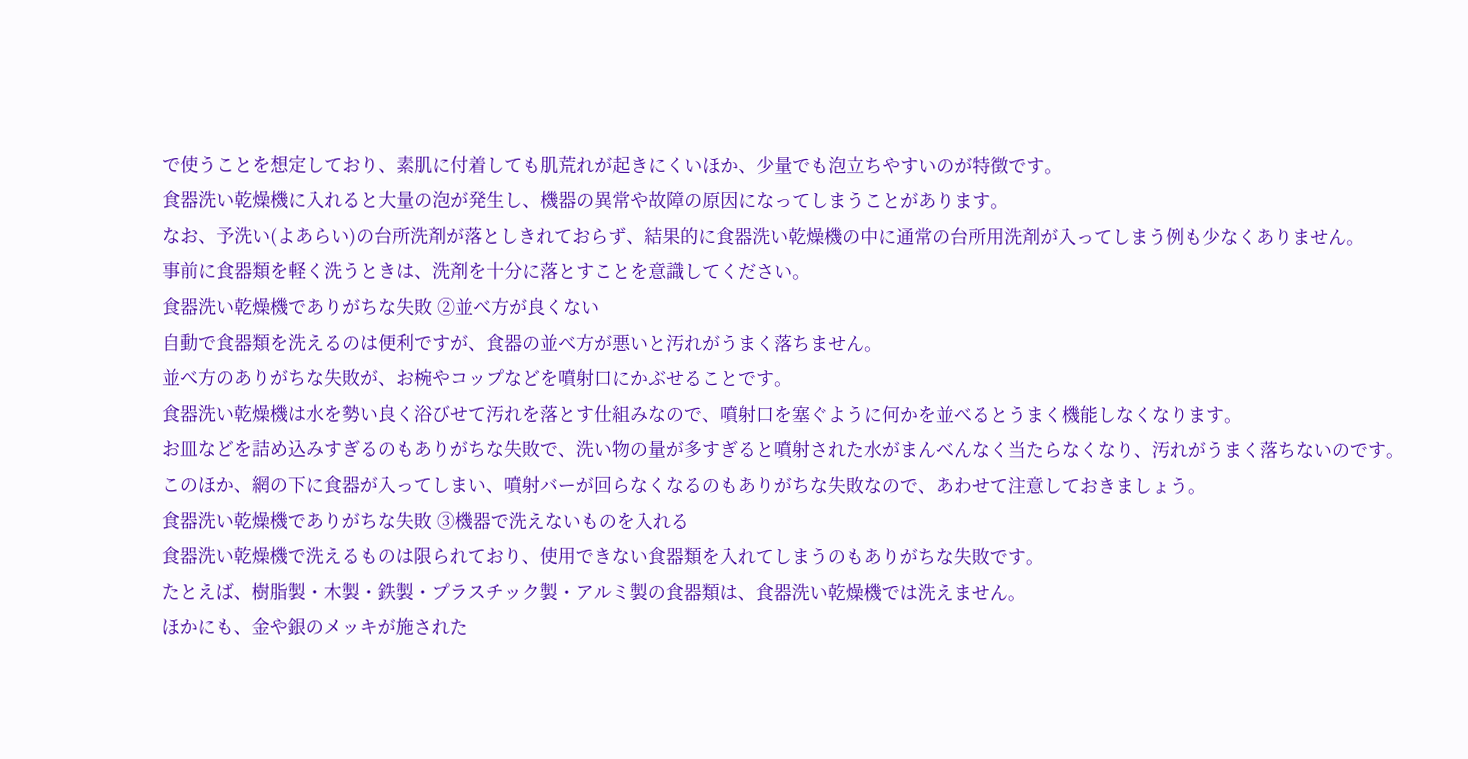で使うことを想定しており、素肌に付着しても肌荒れが起きにくいほか、少量でも泡立ちやすいのが特徴です。
食器洗い乾燥機に入れると大量の泡が発生し、機器の異常や故障の原因になってしまうことがあります。
なお、予洗い(よあらい)の台所洗剤が落としきれておらず、結果的に食器洗い乾燥機の中に通常の台所用洗剤が入ってしまう例も少なくありません。
事前に食器類を軽く洗うときは、洗剤を十分に落とすことを意識してください。
食器洗い乾燥機でありがちな失敗 ②並べ方が良くない
自動で食器類を洗えるのは便利ですが、食器の並べ方が悪いと汚れがうまく落ちません。
並べ方のありがちな失敗が、お椀やコップなどを噴射口にかぶせることです。
食器洗い乾燥機は水を勢い良く浴びせて汚れを落とす仕組みなので、噴射口を塞ぐように何かを並べるとうまく機能しなくなります。
お皿などを詰め込みすぎるのもありがちな失敗で、洗い物の量が多すぎると噴射された水がまんべんなく当たらなくなり、汚れがうまく落ちないのです。
このほか、網の下に食器が入ってしまい、噴射バーが回らなくなるのもありがちな失敗なので、あわせて注意しておきましょう。
食器洗い乾燥機でありがちな失敗 ③機器で洗えないものを入れる
食器洗い乾燥機で洗えるものは限られており、使用できない食器類を入れてしまうのもありがちな失敗です。
たとえば、樹脂製・木製・鉄製・プラスチック製・アルミ製の食器類は、食器洗い乾燥機では洗えません。
ほかにも、金や銀のメッキが施された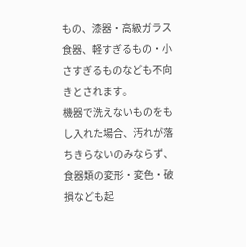もの、漆器・高級ガラス食器、軽すぎるもの・小さすぎるものなども不向きとされます。
機器で洗えないものをもし入れた場合、汚れが落ちきらないのみならず、食器類の変形・変色・破損なども起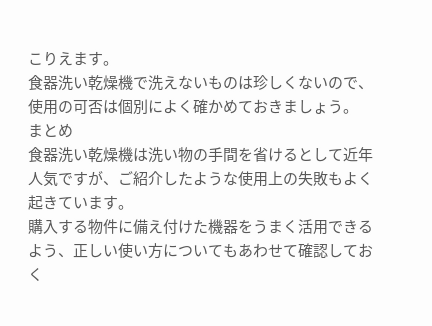こりえます。
食器洗い乾燥機で洗えないものは珍しくないので、使用の可否は個別によく確かめておきましょう。
まとめ
食器洗い乾燥機は洗い物の手間を省けるとして近年人気ですが、ご紹介したような使用上の失敗もよく起きています。
購入する物件に備え付けた機器をうまく活用できるよう、正しい使い方についてもあわせて確認しておく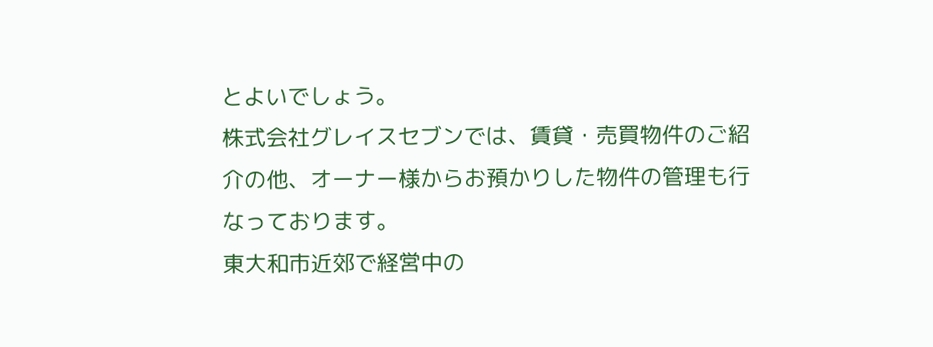とよいでしょう。
株式会社グレイスセブンでは、賃貸・売買物件のご紹介の他、オーナー様からお預かりした物件の管理も行なっております。
東大和市近郊で経営中の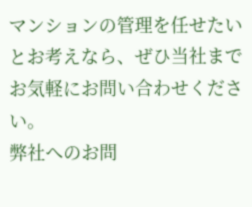マンションの管理を任せたいとお考えなら、ぜひ当社までお気軽にお問い合わせください。
弊社へのお問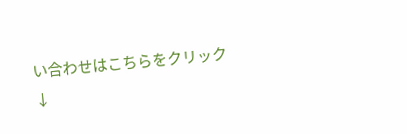い合わせはこちらをクリック↓